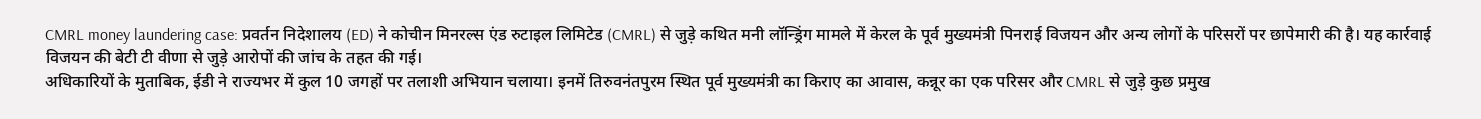CMRL money laundering case: प्रवर्तन निदेशालय (ED) ने कोचीन मिनरल्स एंड रुटाइल लिमिटेड (CMRL) से जुड़े कथित मनी लॉन्ड्रिंग मामले में केरल के पूर्व मुख्यमंत्री पिनराई विजयन और अन्य लोगों के परिसरों पर छापेमारी की है। यह कार्रवाई विजयन की बेटी टी वीणा से जुड़े आरोपों की जांच के तहत की गई।
अधिकारियों के मुताबिक, ईडी ने राज्यभर में कुल 10 जगहों पर तलाशी अभियान चलाया। इनमें तिरुवनंतपुरम स्थित पूर्व मुख्यमंत्री का किराए का आवास, कन्नूर का एक परिसर और CMRL से जुड़े कुछ प्रमुख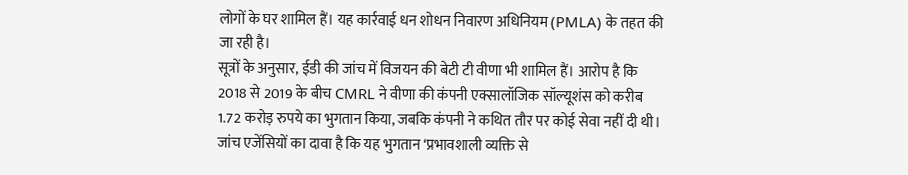लोगों के घर शामिल हैं। यह कार्रवाई धन शोधन निवारण अधिनियम (PMLA) के तहत की जा रही है।
सूत्रों के अनुसार, ईडी की जांच में विजयन की बेटी टी वीणा भी शामिल हैं। आरोप है कि 2018 से 2019 के बीच CMRL ने वीणा की कंपनी एक्सालॉजिक सॉल्यूशंस को करीब 1.72 करोड़ रुपये का भुगतान किया, जबकि कंपनी ने कथित तौर पर कोई सेवा नहीं दी थी।
जांच एजेंसियों का दावा है कि यह भुगतान ‘प्रभावशाली व्यक्ति से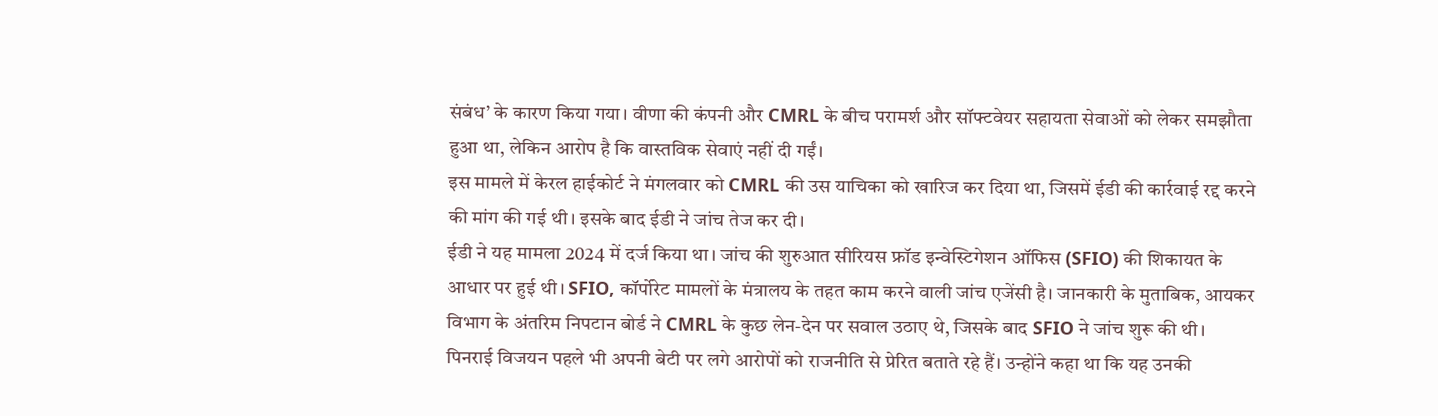संबंध’ के कारण किया गया। वीणा की कंपनी और CMRL के बीच परामर्श और सॉफ्टवेयर सहायता सेवाओं को लेकर समझौता हुआ था, लेकिन आरोप है कि वास्तविक सेवाएं नहीं दी गईं।
इस मामले में केरल हाईकोर्ट ने मंगलवार को CMRL की उस याचिका को खारिज कर दिया था, जिसमें ईडी की कार्रवाई रद्द करने की मांग की गई थी। इसके बाद ईडी ने जांच तेज कर दी।
ईडी ने यह मामला 2024 में दर्ज किया था। जांच की शुरुआत सीरियस फ्रॉड इन्वेस्टिगेशन ऑफिस (SFIO) की शिकायत के आधार पर हुई थी। SFIO, कॉर्पोरेट मामलों के मंत्रालय के तहत काम करने वाली जांच एजेंसी है। जानकारी के मुताबिक, आयकर विभाग के अंतरिम निपटान बोर्ड ने CMRL के कुछ लेन-देन पर सवाल उठाए थे, जिसके बाद SFIO ने जांच शुरू की थी।
पिनराई विजयन पहले भी अपनी बेटी पर लगे आरोपों को राजनीति से प्रेरित बताते रहे हैं। उन्होंने कहा था कि यह उनकी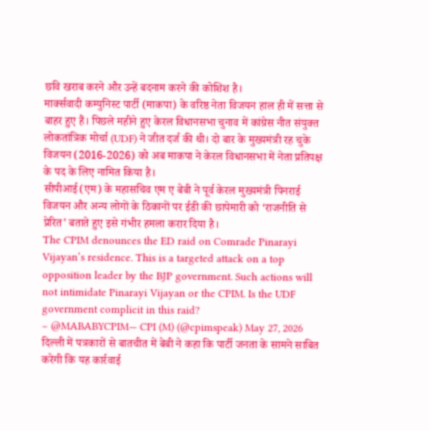छवि खराब करने और उन्हें बदनाम करने की कोशिश है।
मार्क्सवादी कम्युनिस्ट पार्टी (माकपा) के वरिष्ठ नेता विजयन हाल ही में सत्ता से बाहर हुए हैं। पिछले महीने हुए केरल विधानसभा चुनाव में कांग्रेस नीत संयुक्त लोकतांत्रिक मोर्चा (UDF) ने जीत दर्ज की थी। दो बार के मुख्यमंत्री रह चुके विजयन (2016-2026) को अब माकपा ने केरल विधानसभा में नेता प्रतिपक्ष के पद के लिए नामित किया है।
सीपीआई(एम) के महासचिव एम ए बेबी ने पूर्व केरल मुख्यमंत्री पिनराई विजयन और अन्य लोगों के ठिकानों पर ईडी की छापेमारी को ‘राजनीति से प्रेरित’ बताते हुए इसे गंभीर हमला करार दिया है।
The CPIM denounces the ED raid on Comrade Pinarayi Vijayan’s residence. This is a targeted attack on a top opposition leader by the BJP government. Such actions will not intimidate Pinarayi Vijayan or the CPIM. Is the UDF government complicit in this raid?
– @MABABYCPIM— CPI (M) (@cpimspeak) May 27, 2026
दिल्ली में पत्रकारों से बातचीत में बेबी ने कहा कि पार्टी जनता के सामने साबित करेगी कि यह कार्रवाई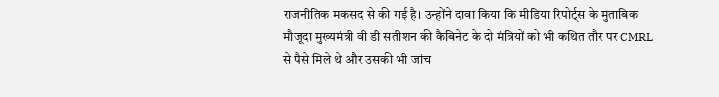राजनीतिक मकसद से की गई है। उन्होंने दावा किया कि मीडिया रिपोर्ट्स के मुताबिक मौजूदा मुख्यमंत्री वी डी सतीशन की कैबिनेट के दो मंत्रियों को भी कथित तौर पर CMRL से पैसे मिले थे और उसकी भी जांच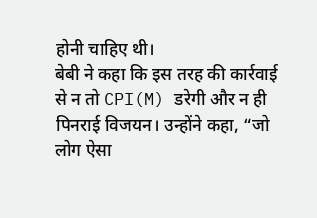होनी चाहिए थी।
बेबी ने कहा कि इस तरह की कार्रवाई से न तो CPI(M) डरेगी और न ही पिनराई विजयन। उन्होंने कहा, “जो लोग ऐसा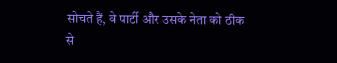सोचते हैं, वे पार्टी और उसके नेता को ठीक से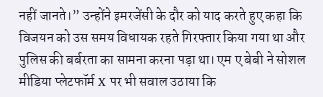नहीं जानते।” उन्होंने इमरजेंसी के दौर को याद करते हुए कहा कि विजयन को उस समय विधायक रहते गिरफ्तार किया गया था और पुलिस की बर्बरता का सामना करना पड़ा था। एम ए बेबी ने सोशल मीडिया प्लेटफॉर्म X पर भी सवाल उठाया कि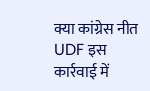क्या कांग्रेस नीत UDF इस कार्रवाई में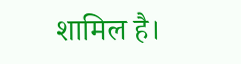शामिल है।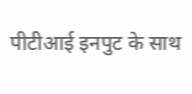पीटीआई इनपुट के साथ